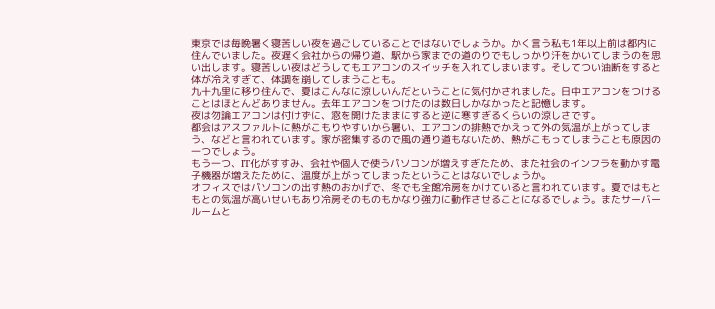東京では毎晩暑く寝苦しい夜を過ごしていることではないでしょうか。かく言う私も1年以上前は都内に住んでいました。夜遅く会社からの帰り道、駅から家までの道のりでもしっかり汗をかいてしまうのを思い出します。寝苦しい夜はどうしてもエアコンのスイッチを入れてしまいます。そしてつい油断をすると体が冷えすぎて、体調を崩してしまうことも。
九十九里に移り住んで、夏はこんなに涼しいんだということに気付かされました。日中エアコンをつけることはほとんどありません。去年エアコンをつけたのは数日しかなかったと記憶します。
夜は勿論エアコンは付けずに、窓を開けたままにすると逆に寒すぎるくらいの涼しさです。
都会はアスファルトに熱がこもりやすいから暑い、エアコンの排熱でかえって外の気温が上がってしまう、などと言われています。家が密集するので風の通り道もないため、熱がこもってしまうことも原因の一つでしょう。
もう一つ、IT化がすすみ、会社や個人で使うパソコンが増えすぎたため、また社会のインフラを動かす電子機器が増えたために、温度が上がってしまったということはないでしょうか。
オフィスではパソコンの出す熱のおかげで、冬でも全館冷房をかけていると言われています。夏ではもともとの気温が高いせいもあり冷房そのものもかなり強力に動作させることになるでしょう。またサーバールームと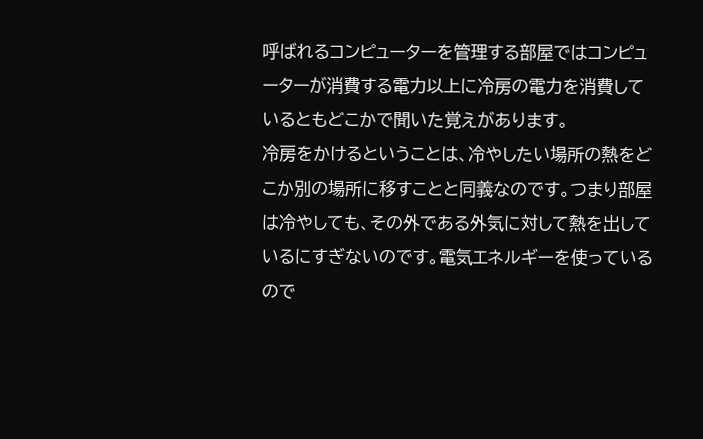呼ばれるコンピューターを管理する部屋ではコンピューターが消費する電力以上に冷房の電力を消費しているともどこかで聞いた覚えがあります。
冷房をかけるということは、冷やしたい場所の熱をどこか別の場所に移すことと同義なのです。つまり部屋は冷やしても、その外である外気に対して熱を出しているにすぎないのです。電気エネルギーを使っているので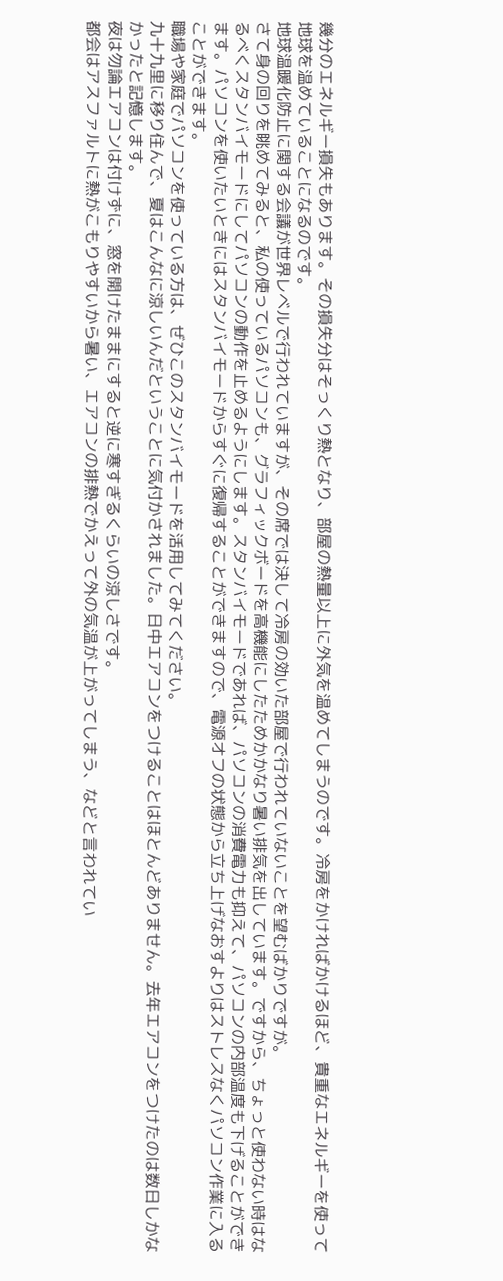幾分のエネルギー損失もあります。その損失分はそっくり熱となり、部屋の熱量以上に外気を温めてしまうのです。冷房をかければかけるほど、貴重なエネルギーを使って地球を温めていることになるのです。
地球温暖化防止に関する会議が世界レベルで行われていますが、その席では決して冷房の効いた部屋で行われていないことを望むばかりですが。
さて身の回りを眺めてみると、私の使っているパソコンも、グラフィックボードを高機能にしたためかかなり暑い排気を出しています。ですから、ちょっと使わない時はなるべくスタンバイモードにしてパソコンの動作を止めるようにします。スタンバイモードであれば、パソコンの消費電力も抑えて、パソコンの内部温度も下げることができます。パソコンを使いたいときにはスタンバイモードからすぐに復帰することができますので、電源オフの状態から立ち上げなおすよりはストレスなくパソコン作業に入ることができます。
職場や家庭でパソコンを使っている方は、ぜひこのスタンバイモードを活用してみてください。
九十九里に移り住んで、夏はこんなに涼しいんだということに気付かされました。日中エアコンをつけることはほとんどありません。去年エアコンをつけたのは数日しかなかったと記憶します。
夜は勿論エアコンは付けずに、窓を開けたままにすると逆に寒すぎるくらいの涼しさです。
都会はアスファルトに熱がこもりやすいから暑い、エアコンの排熱でかえって外の気温が上がってしまう、などと言われてい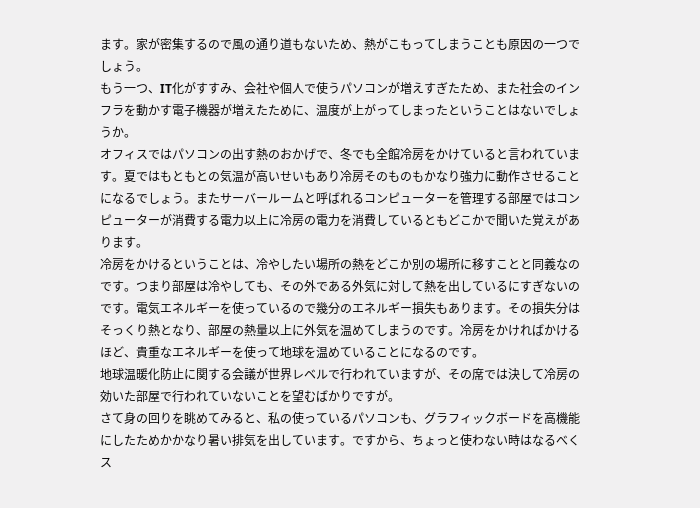ます。家が密集するので風の通り道もないため、熱がこもってしまうことも原因の一つでしょう。
もう一つ、IT化がすすみ、会社や個人で使うパソコンが増えすぎたため、また社会のインフラを動かす電子機器が増えたために、温度が上がってしまったということはないでしょうか。
オフィスではパソコンの出す熱のおかげで、冬でも全館冷房をかけていると言われています。夏ではもともとの気温が高いせいもあり冷房そのものもかなり強力に動作させることになるでしょう。またサーバールームと呼ばれるコンピューターを管理する部屋ではコンピューターが消費する電力以上に冷房の電力を消費しているともどこかで聞いた覚えがあります。
冷房をかけるということは、冷やしたい場所の熱をどこか別の場所に移すことと同義なのです。つまり部屋は冷やしても、その外である外気に対して熱を出しているにすぎないのです。電気エネルギーを使っているので幾分のエネルギー損失もあります。その損失分はそっくり熱となり、部屋の熱量以上に外気を温めてしまうのです。冷房をかければかけるほど、貴重なエネルギーを使って地球を温めていることになるのです。
地球温暖化防止に関する会議が世界レベルで行われていますが、その席では決して冷房の効いた部屋で行われていないことを望むばかりですが。
さて身の回りを眺めてみると、私の使っているパソコンも、グラフィックボードを高機能にしたためかかなり暑い排気を出しています。ですから、ちょっと使わない時はなるべくス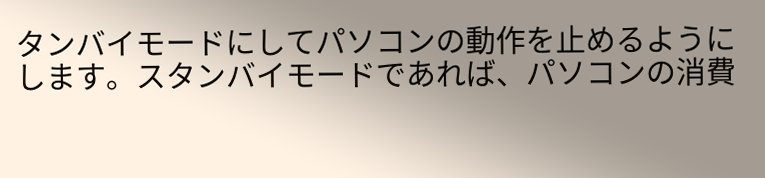タンバイモードにしてパソコンの動作を止めるようにします。スタンバイモードであれば、パソコンの消費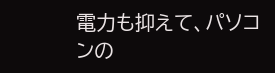電力も抑えて、パソコンの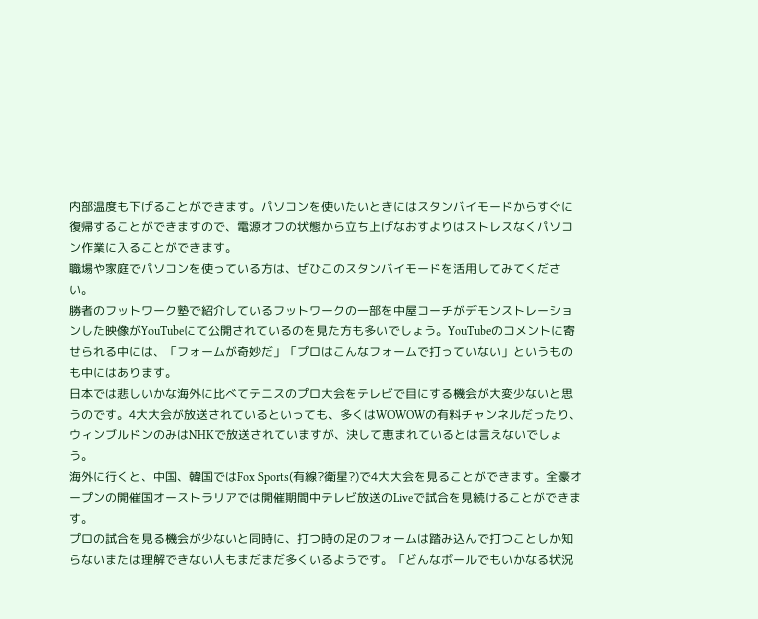内部温度も下げることができます。パソコンを使いたいときにはスタンバイモードからすぐに復帰することができますので、電源オフの状態から立ち上げなおすよりはストレスなくパソコン作業に入ることができます。
職場や家庭でパソコンを使っている方は、ぜひこのスタンバイモードを活用してみてください。
勝者のフットワーク塾で紹介しているフットワークの一部を中屋コーチがデモンストレーションした映像がYouTubeにて公開されているのを見た方も多いでしょう。YouTubeのコメントに寄せられる中には、「フォームが奇妙だ」「プロはこんなフォームで打っていない」というものも中にはあります。
日本では悲しいかな海外に比べてテニスのプロ大会をテレビで目にする機会が大変少ないと思うのです。4大大会が放送されているといっても、多くはWOWOWの有料チャンネルだったり、ウィンブルドンのみはNHKで放送されていますが、決して恵まれているとは言えないでしょう。
海外に行くと、中国、韓国ではFox Sports(有線?衛星?)で4大大会を見ることができます。全豪オープンの開催国オーストラリアでは開催期間中テレビ放送のLiveで試合を見続けることができます。
プロの試合を見る機会が少ないと同時に、打つ時の足のフォームは踏み込んで打つことしか知らないまたは理解できない人もまだまだ多くいるようです。「どんなボールでもいかなる状況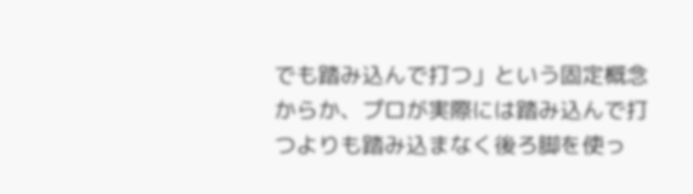でも踏み込んで打つ」という固定概念からか、プロが実際には踏み込んで打つよりも踏み込まなく後ろ脚を使っ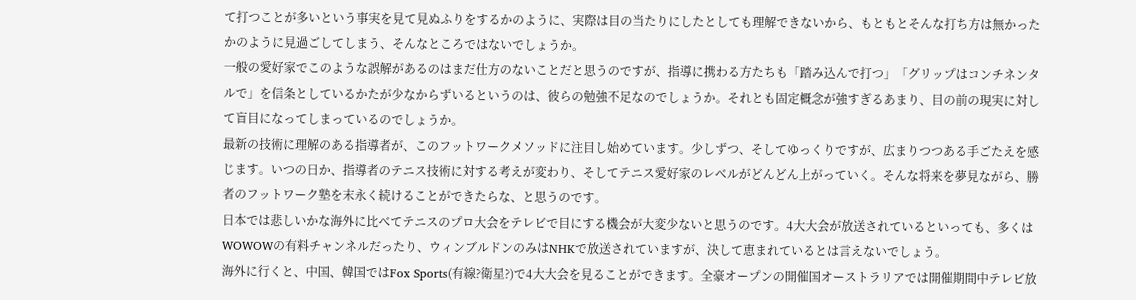て打つことが多いという事実を見て見ぬふりをするかのように、実際は目の当たりにしたとしても理解できないから、もともとそんな打ち方は無かったかのように見過ごしてしまう、そんなところではないでしょうか。
一般の愛好家でこのような誤解があるのはまだ仕方のないことだと思うのですが、指導に携わる方たちも「踏み込んで打つ」「グリップはコンチネンタルで」を信条としているかたが少なからずいるというのは、彼らの勉強不足なのでしょうか。それとも固定概念が強すぎるあまり、目の前の現実に対して盲目になってしまっているのでしょうか。
最新の技術に理解のある指導者が、このフットワークメソッドに注目し始めています。少しずつ、そしてゆっくりですが、広まりつつある手ごたえを感じます。いつの日か、指導者のテニス技術に対する考えが変わり、そしてテニス愛好家のレベルがどんどん上がっていく。そんな将来を夢見ながら、勝者のフットワーク塾を末永く続けることができたらな、と思うのです。
日本では悲しいかな海外に比べてテニスのプロ大会をテレビで目にする機会が大変少ないと思うのです。4大大会が放送されているといっても、多くはWOWOWの有料チャンネルだったり、ウィンブルドンのみはNHKで放送されていますが、決して恵まれているとは言えないでしょう。
海外に行くと、中国、韓国ではFox Sports(有線?衛星?)で4大大会を見ることができます。全豪オープンの開催国オーストラリアでは開催期間中テレビ放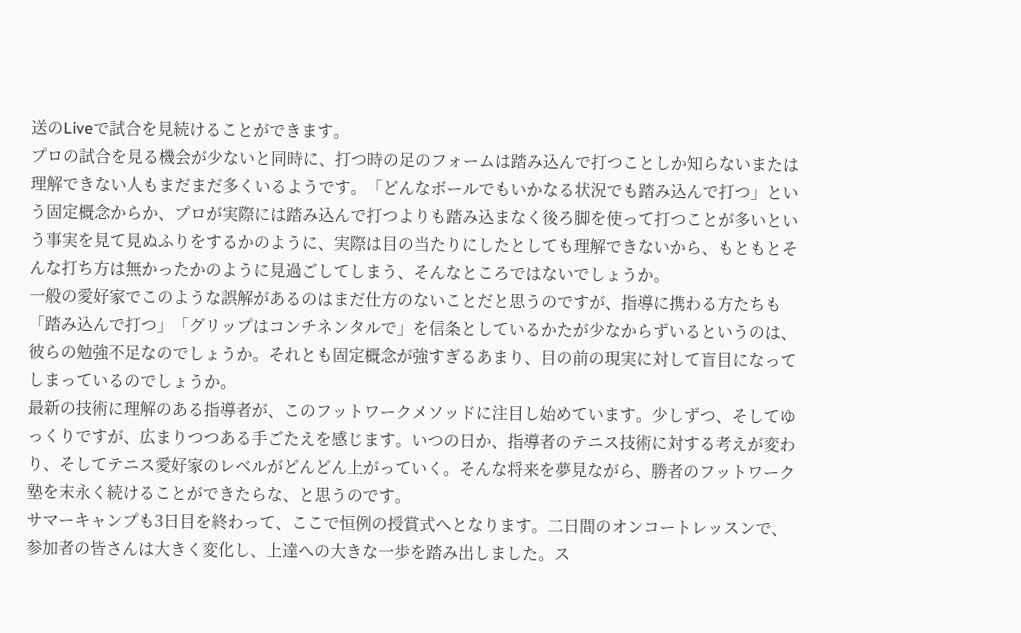送のLiveで試合を見続けることができます。
プロの試合を見る機会が少ないと同時に、打つ時の足のフォームは踏み込んで打つことしか知らないまたは理解できない人もまだまだ多くいるようです。「どんなボールでもいかなる状況でも踏み込んで打つ」という固定概念からか、プロが実際には踏み込んで打つよりも踏み込まなく後ろ脚を使って打つことが多いという事実を見て見ぬふりをするかのように、実際は目の当たりにしたとしても理解できないから、もともとそんな打ち方は無かったかのように見過ごしてしまう、そんなところではないでしょうか。
一般の愛好家でこのような誤解があるのはまだ仕方のないことだと思うのですが、指導に携わる方たちも「踏み込んで打つ」「グリップはコンチネンタルで」を信条としているかたが少なからずいるというのは、彼らの勉強不足なのでしょうか。それとも固定概念が強すぎるあまり、目の前の現実に対して盲目になってしまっているのでしょうか。
最新の技術に理解のある指導者が、このフットワークメソッドに注目し始めています。少しずつ、そしてゆっくりですが、広まりつつある手ごたえを感じます。いつの日か、指導者のテニス技術に対する考えが変わり、そしてテニス愛好家のレベルがどんどん上がっていく。そんな将来を夢見ながら、勝者のフットワーク塾を末永く続けることができたらな、と思うのです。
サマーキャンプも3日目を終わって、ここで恒例の授賞式へとなります。二日間のオンコートレッスンで、参加者の皆さんは大きく変化し、上達への大きな一歩を踏み出しました。ス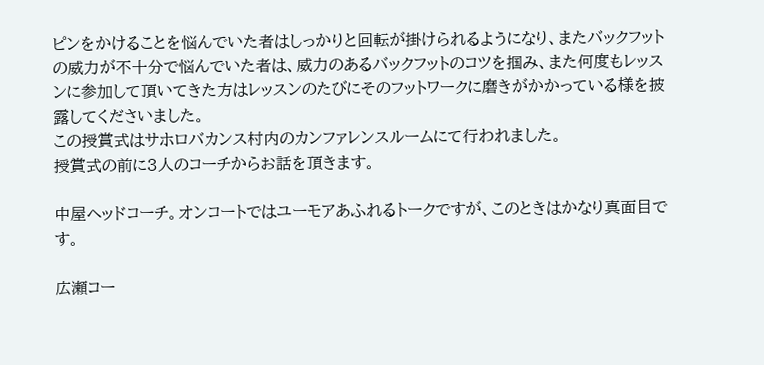ピンをかけることを悩んでいた者はしっかりと回転が掛けられるようになり、またバックフットの威力が不十分で悩んでいた者は、威力のあるバックフットのコツを掴み、また何度もレッスンに参加して頂いてきた方はレッスンのたびにそのフットワークに磨きがかかっている様を披露してくださいました。
この授賞式はサホロバカンス村内のカンファレンスルームにて行われました。
授賞式の前に3人のコーチからお話を頂きます。

中屋ヘッドコーチ。オンコートではユーモアあふれるトークですが、このときはかなり真面目です。

広瀬コー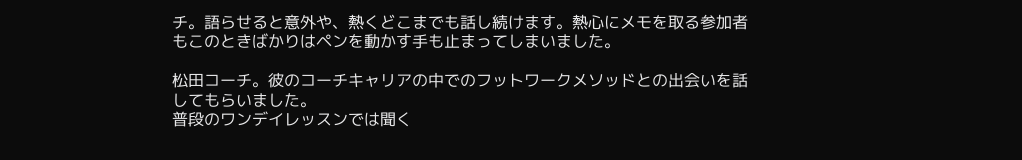チ。語らせると意外や、熱くどこまでも話し続けます。熱心にメモを取る参加者もこのときばかりはペンを動かす手も止まってしまいました。

松田コーチ。彼のコーチキャリアの中でのフットワークメソッドとの出会いを話してもらいました。
普段のワンデイレッスンでは聞く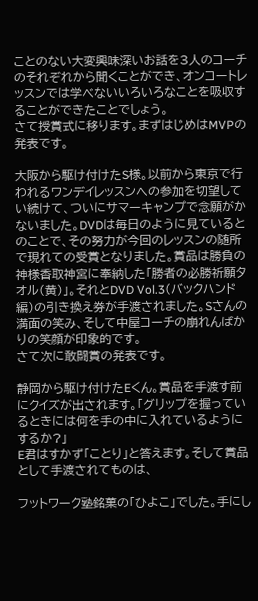ことのない大変興味深いお話を3人のコーチのそれぞれから聞くことができ、オンコートレッスンでは学べないいろいろなことを吸収することができたことでしょう。
さて授賞式に移ります。まずはじめはMVPの発表です。

大阪から駆け付けたS様。以前から東京で行われるワンデイレッスンへの参加を切望してい続けて、ついにサマーキャンプで念願がかないました。DVDは毎日のように見ているとのことで、その努力が今回のレッスンの随所で現れての受賞となりました。賞品は勝負の神様香取神宮に奉納した「勝者の必勝祈願タオル(黄)」。それとDVD Vol.3(バックハンド編)の引き換え券が手渡されました。Sさんの満面の笑み、そして中屋コーチの崩れんばかりの笑顔が印象的です。
さて次に敢闘賞の発表です。

静岡から駆け付けたEくん。賞品を手渡す前にクイズが出されます。「グリップを握っているときには何を手の中に入れているようにするか?」
E君はすかず「ことり」と答えます。そして賞品として手渡されてものは、

フットワーク塾銘菓の「ひよこ」でした。手にし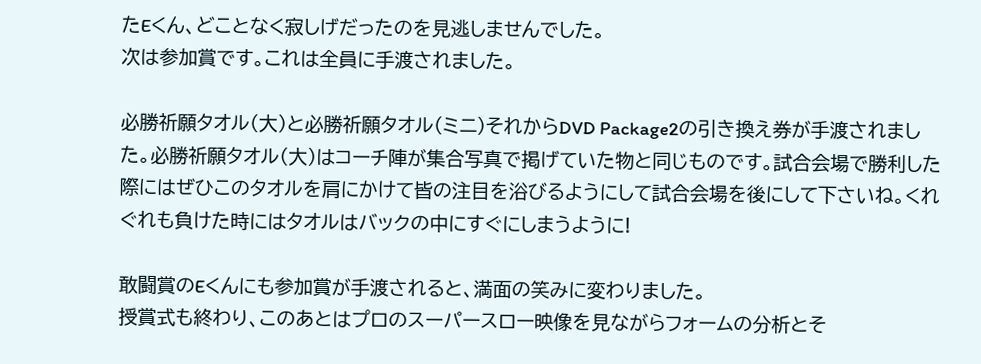たEくん、どことなく寂しげだったのを見逃しませんでした。
次は参加賞です。これは全員に手渡されました。

必勝祈願タオル(大)と必勝祈願タオル(ミニ)それからDVD Package2の引き換え券が手渡されました。必勝祈願タオル(大)はコーチ陣が集合写真で掲げていた物と同じものです。試合会場で勝利した際にはぜひこのタオルを肩にかけて皆の注目を浴びるようにして試合会場を後にして下さいね。くれぐれも負けた時にはタオルはバックの中にすぐにしまうように!

敢闘賞のEくんにも参加賞が手渡されると、満面の笑みに変わりました。
授賞式も終わり、このあとはプロのスーパースロー映像を見ながらフォームの分析とそ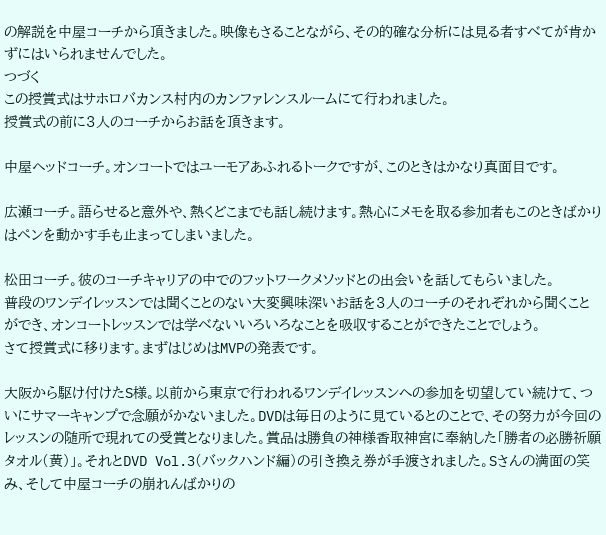の解説を中屋コーチから頂きました。映像もさることながら、その的確な分析には見る者すべてが肯かずにはいられませんでした。
つづく
この授賞式はサホロバカンス村内のカンファレンスルームにて行われました。
授賞式の前に3人のコーチからお話を頂きます。

中屋ヘッドコーチ。オンコートではユーモアあふれるトークですが、このときはかなり真面目です。

広瀬コーチ。語らせると意外や、熱くどこまでも話し続けます。熱心にメモを取る参加者もこのときばかりはペンを動かす手も止まってしまいました。

松田コーチ。彼のコーチキャリアの中でのフットワークメソッドとの出会いを話してもらいました。
普段のワンデイレッスンでは聞くことのない大変興味深いお話を3人のコーチのそれぞれから聞くことができ、オンコートレッスンでは学べないいろいろなことを吸収することができたことでしょう。
さて授賞式に移ります。まずはじめはMVPの発表です。

大阪から駆け付けたS様。以前から東京で行われるワンデイレッスンへの参加を切望してい続けて、ついにサマーキャンプで念願がかないました。DVDは毎日のように見ているとのことで、その努力が今回のレッスンの随所で現れての受賞となりました。賞品は勝負の神様香取神宮に奉納した「勝者の必勝祈願タオル(黄)」。それとDVD Vol.3(バックハンド編)の引き換え券が手渡されました。Sさんの満面の笑み、そして中屋コーチの崩れんばかりの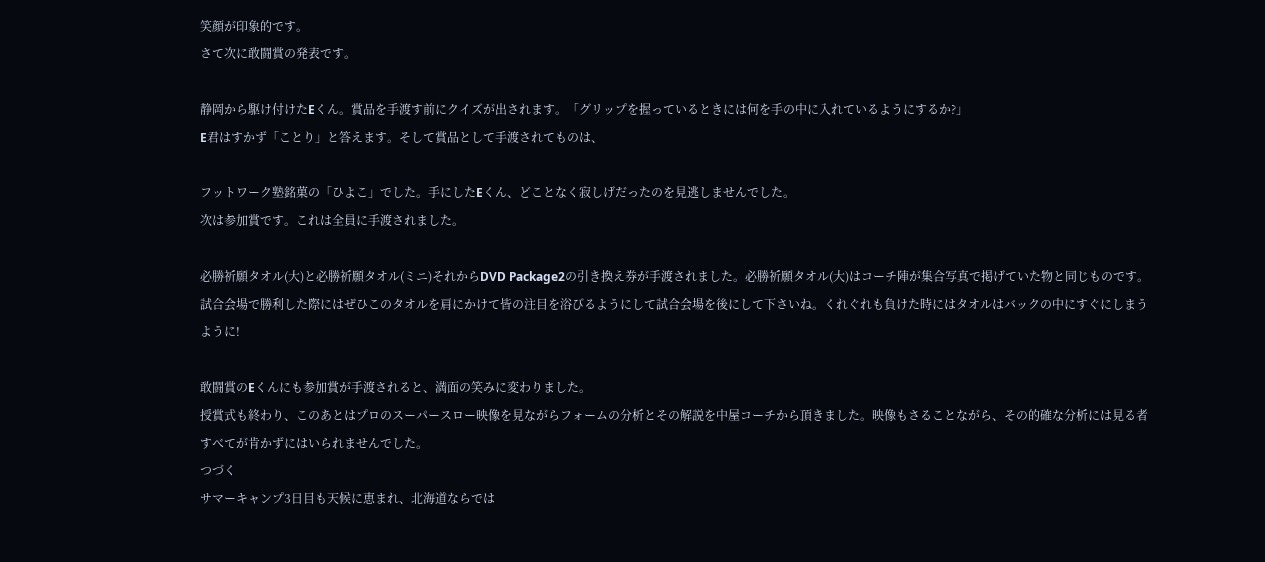笑顔が印象的です。
さて次に敢闘賞の発表です。

静岡から駆け付けたEくん。賞品を手渡す前にクイズが出されます。「グリップを握っているときには何を手の中に入れているようにするか?」
E君はすかず「ことり」と答えます。そして賞品として手渡されてものは、

フットワーク塾銘菓の「ひよこ」でした。手にしたEくん、どことなく寂しげだったのを見逃しませんでした。
次は参加賞です。これは全員に手渡されました。

必勝祈願タオル(大)と必勝祈願タオル(ミニ)それからDVD Package2の引き換え券が手渡されました。必勝祈願タオル(大)はコーチ陣が集合写真で掲げていた物と同じものです。試合会場で勝利した際にはぜひこのタオルを肩にかけて皆の注目を浴びるようにして試合会場を後にして下さいね。くれぐれも負けた時にはタオルはバックの中にすぐにしまうように!

敢闘賞のEくんにも参加賞が手渡されると、満面の笑みに変わりました。
授賞式も終わり、このあとはプロのスーパースロー映像を見ながらフォームの分析とその解説を中屋コーチから頂きました。映像もさることながら、その的確な分析には見る者すべてが肯かずにはいられませんでした。
つづく
サマーキャンプ3日目も天候に恵まれ、北海道ならでは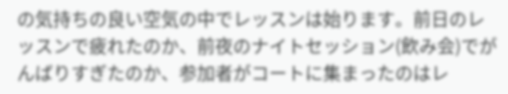の気持ちの良い空気の中でレッスンは始ります。前日のレッスンで疲れたのか、前夜のナイトセッション(飲み会)でがんばりすぎたのか、参加者がコートに集まったのはレ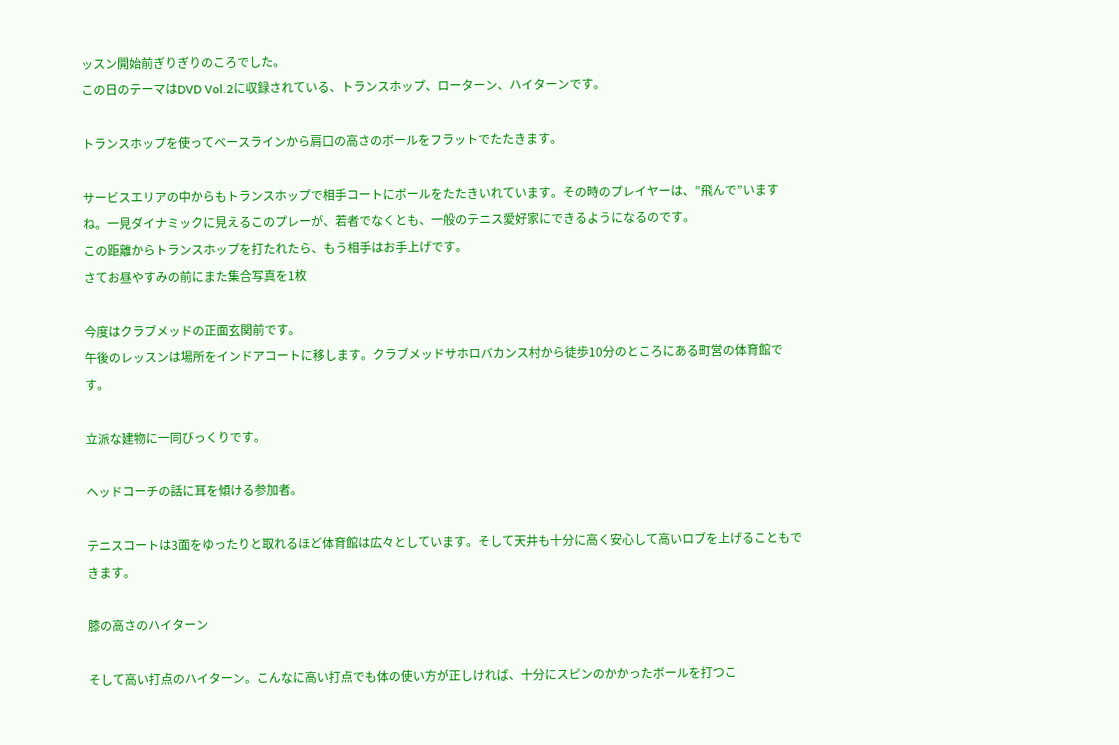ッスン開始前ぎりぎりのころでした。
この日のテーマはDVD Vol.2に収録されている、トランスホップ、ローターン、ハイターンです。

トランスホップを使ってベースラインから肩口の高さのボールをフラットでたたきます。

サービスエリアの中からもトランスホップで相手コートにボールをたたきいれています。その時のプレイヤーは、”飛んで”いますね。一見ダイナミックに見えるこのプレーが、若者でなくとも、一般のテニス愛好家にできるようになるのです。
この距離からトランスホップを打たれたら、もう相手はお手上げです。
さてお昼やすみの前にまた集合写真を1枚

今度はクラブメッドの正面玄関前です。
午後のレッスンは場所をインドアコートに移します。クラブメッドサホロバカンス村から徒歩10分のところにある町営の体育館です。

立派な建物に一同びっくりです。

ヘッドコーチの話に耳を傾ける参加者。

テニスコートは3面をゆったりと取れるほど体育館は広々としています。そして天井も十分に高く安心して高いロブを上げることもできます。

膝の高さのハイターン

そして高い打点のハイターン。こんなに高い打点でも体の使い方が正しければ、十分にスピンのかかったボールを打つこ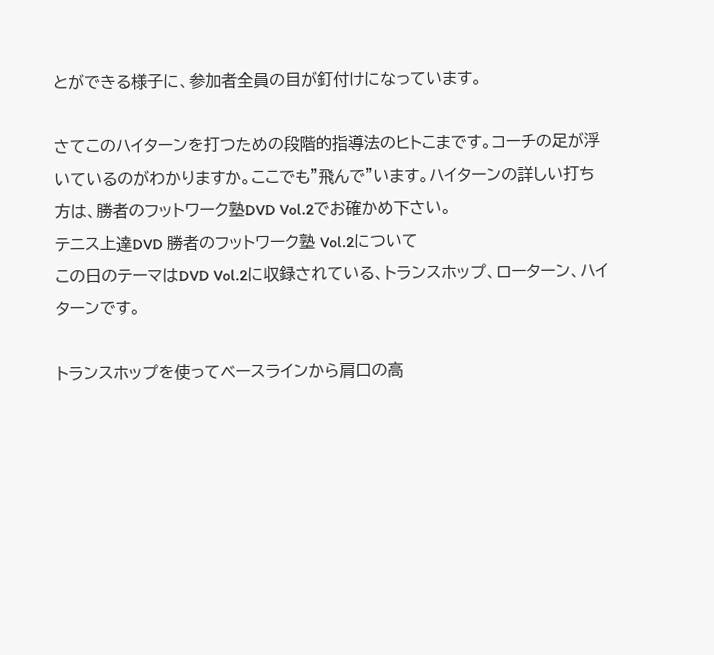とができる様子に、参加者全員の目が釘付けになっています。

さてこのハイターンを打つための段階的指導法のヒトこまです。コーチの足が浮いているのがわかりますか。ここでも”飛んで”います。ハイターンの詳しい打ち方は、勝者のフットワーク塾DVD Vol.2でお確かめ下さい。
テニス上達DVD 勝者のフットワーク塾 Vol.2について
この日のテーマはDVD Vol.2に収録されている、トランスホップ、ローターン、ハイターンです。

トランスホップを使ってベースラインから肩口の高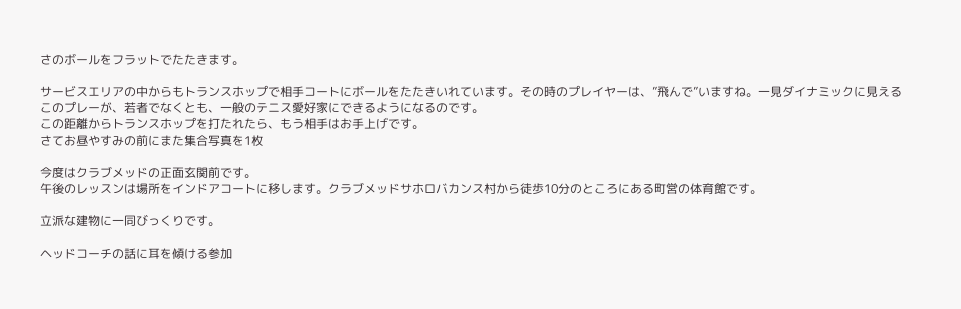さのボールをフラットでたたきます。

サービスエリアの中からもトランスホップで相手コートにボールをたたきいれています。その時のプレイヤーは、”飛んで”いますね。一見ダイナミックに見えるこのプレーが、若者でなくとも、一般のテニス愛好家にできるようになるのです。
この距離からトランスホップを打たれたら、もう相手はお手上げです。
さてお昼やすみの前にまた集合写真を1枚

今度はクラブメッドの正面玄関前です。
午後のレッスンは場所をインドアコートに移します。クラブメッドサホロバカンス村から徒歩10分のところにある町営の体育館です。

立派な建物に一同びっくりです。

ヘッドコーチの話に耳を傾ける参加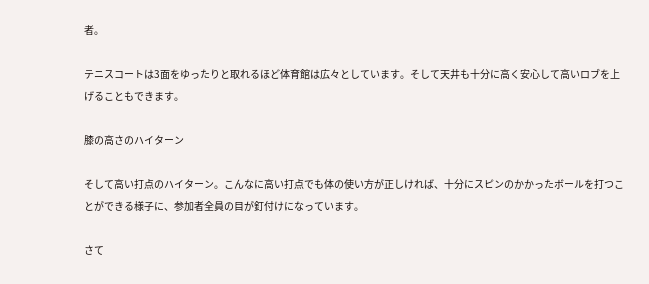者。

テニスコートは3面をゆったりと取れるほど体育館は広々としています。そして天井も十分に高く安心して高いロブを上げることもできます。

膝の高さのハイターン

そして高い打点のハイターン。こんなに高い打点でも体の使い方が正しければ、十分にスピンのかかったボールを打つことができる様子に、参加者全員の目が釘付けになっています。

さて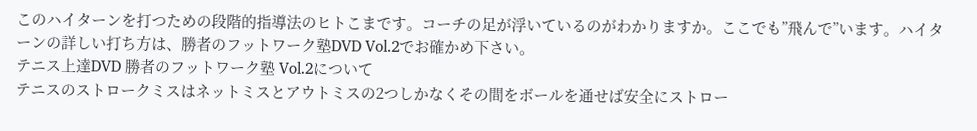このハイターンを打つための段階的指導法のヒトこまです。コーチの足が浮いているのがわかりますか。ここでも”飛んで”います。ハイターンの詳しい打ち方は、勝者のフットワーク塾DVD Vol.2でお確かめ下さい。
テニス上達DVD 勝者のフットワーク塾 Vol.2について
テニスのストロークミスはネットミスとアウトミスの2つしかなくその間をボールを通せば安全にストロー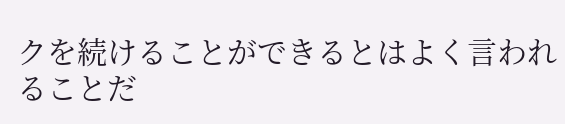クを続けることができるとはよく言われることだ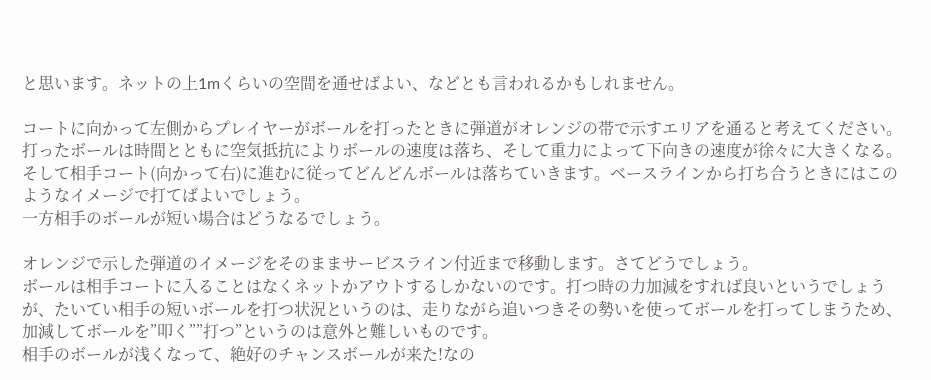と思います。ネットの上1mくらいの空間を通せばよい、などとも言われるかもしれません。

コートに向かって左側からプレイヤーがボールを打ったときに弾道がオレンジの帯で示すエリアを通ると考えてください。打ったボールは時間とともに空気抵抗によりボールの速度は落ち、そして重力によって下向きの速度が徐々に大きくなる。そして相手コート(向かって右)に進むに従ってどんどんボールは落ちていきます。ベースラインから打ち合うときにはこのようなイメージで打てばよいでしょう。
一方相手のボールが短い場合はどうなるでしょう。

オレンジで示した弾道のイメージをそのままサービスライン付近まで移動します。さてどうでしょう。
ボールは相手コートに入ることはなくネットかアウトするしかないのです。打つ時の力加減をすれば良いというでしょうが、たいてい相手の短いボールを打つ状況というのは、走りながら追いつきその勢いを使ってボールを打ってしまうため、加減してボールを”叩く””打つ”というのは意外と難しいものです。
相手のボールが浅くなって、絶好のチャンスボールが来た!なの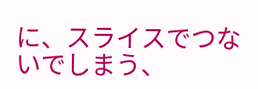に、スライスでつないでしまう、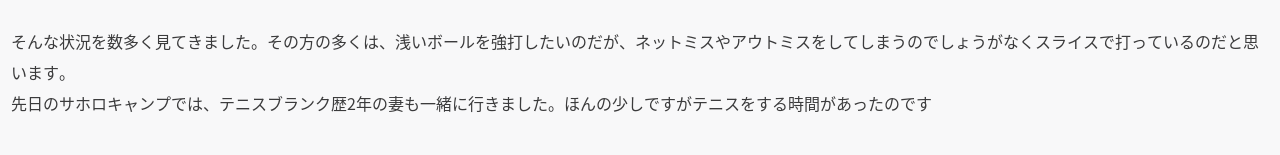そんな状況を数多く見てきました。その方の多くは、浅いボールを強打したいのだが、ネットミスやアウトミスをしてしまうのでしょうがなくスライスで打っているのだと思います。
先日のサホロキャンプでは、テニスブランク歴2年の妻も一緒に行きました。ほんの少しですがテニスをする時間があったのです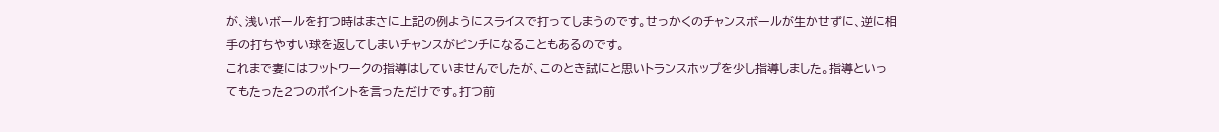が、浅いボールを打つ時はまさに上記の例ようにスライスで打ってしまうのです。せっかくのチャンスボールが生かせずに、逆に相手の打ちやすい球を返してしまいチャンスがピンチになることもあるのです。
これまで妻にはフットワークの指導はしていませんでしたが、このとき試にと思いトランスホップを少し指導しました。指導といってもたった2つのポイントを言っただけです。打つ前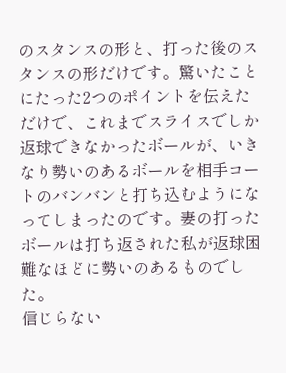のスタンスの形と、打った後のスタンスの形だけです。驚いたことにたった2つのポイントを伝えただけで、これまでスライスでしか返球できなかったボールが、いきなり勢いのあるボールを相手コートのバンバンと打ち込むようになってしまったのです。妻の打ったボールは打ち返された私が返球困難なほどに勢いのあるものでした。
信じらない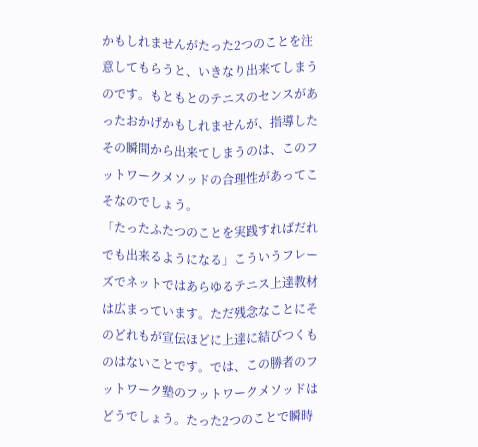かもしれませんがたった2つのことを注意してもらうと、いきなり出来てしまうのです。もともとのテニスのセンスがあったおかげかもしれませんが、指導したその瞬間から出来てしまうのは、このフットワークメソッドの合理性があってこそなのでしょう。
「たったふたつのことを実践すればだれでも出来るようになる」こういうフレーズでネットではあらゆるテニス上達教材は広まっています。ただ残念なことにそのどれもが宣伝ほどに上達に結びつくものはないことです。では、この勝者のフットワーク塾のフットワークメソッドはどうでしょう。たった2つのことで瞬時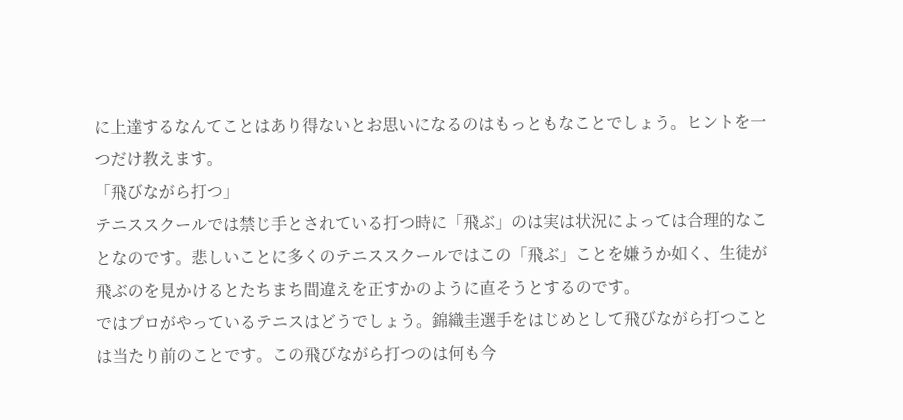に上達するなんてことはあり得ないとお思いになるのはもっともなことでしょう。ヒントを一つだけ教えます。
「飛びながら打つ」
テニススクールでは禁じ手とされている打つ時に「飛ぶ」のは実は状況によっては合理的なことなのです。悲しいことに多くのテニススクールではこの「飛ぶ」ことを嫌うか如く、生徒が飛ぶのを見かけるとたちまち間違えを正すかのように直そうとするのです。
ではプロがやっているテニスはどうでしょう。錦織圭選手をはじめとして飛びながら打つことは当たり前のことです。この飛びながら打つのは何も今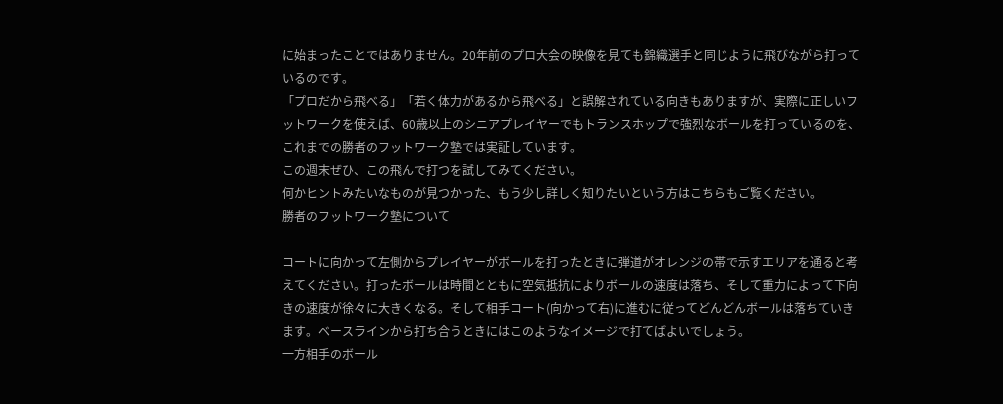に始まったことではありません。20年前のプロ大会の映像を見ても錦織選手と同じように飛びながら打っているのです。
「プロだから飛べる」「若く体力があるから飛べる」と誤解されている向きもありますが、実際に正しいフットワークを使えば、60歳以上のシニアプレイヤーでもトランスホップで強烈なボールを打っているのを、これまでの勝者のフットワーク塾では実証しています。
この週末ぜひ、この飛んで打つを試してみてください。
何かヒントみたいなものが見つかった、もう少し詳しく知りたいという方はこちらもご覧ください。
勝者のフットワーク塾について

コートに向かって左側からプレイヤーがボールを打ったときに弾道がオレンジの帯で示すエリアを通ると考えてください。打ったボールは時間とともに空気抵抗によりボールの速度は落ち、そして重力によって下向きの速度が徐々に大きくなる。そして相手コート(向かって右)に進むに従ってどんどんボールは落ちていきます。ベースラインから打ち合うときにはこのようなイメージで打てばよいでしょう。
一方相手のボール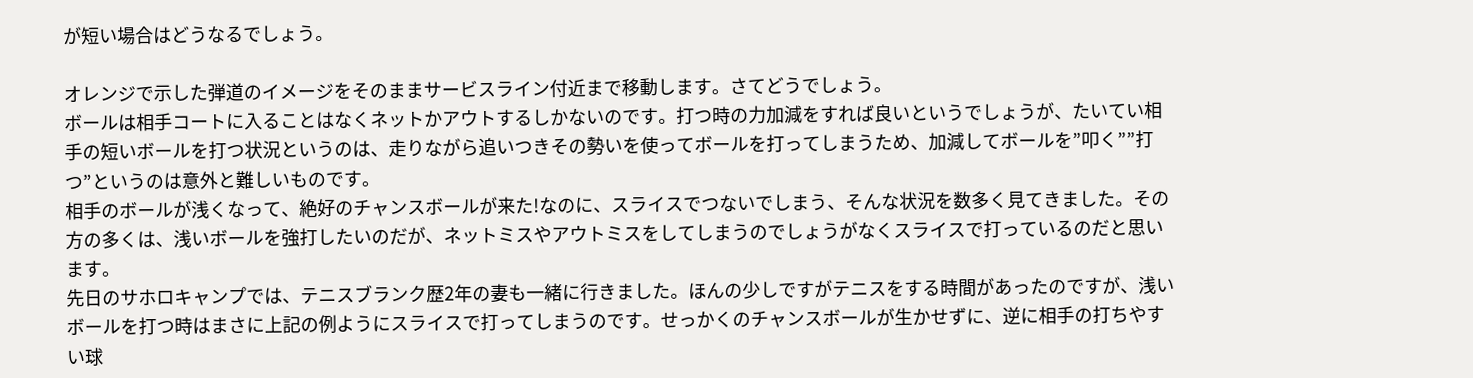が短い場合はどうなるでしょう。

オレンジで示した弾道のイメージをそのままサービスライン付近まで移動します。さてどうでしょう。
ボールは相手コートに入ることはなくネットかアウトするしかないのです。打つ時の力加減をすれば良いというでしょうが、たいてい相手の短いボールを打つ状況というのは、走りながら追いつきその勢いを使ってボールを打ってしまうため、加減してボールを”叩く””打つ”というのは意外と難しいものです。
相手のボールが浅くなって、絶好のチャンスボールが来た!なのに、スライスでつないでしまう、そんな状況を数多く見てきました。その方の多くは、浅いボールを強打したいのだが、ネットミスやアウトミスをしてしまうのでしょうがなくスライスで打っているのだと思います。
先日のサホロキャンプでは、テニスブランク歴2年の妻も一緒に行きました。ほんの少しですがテニスをする時間があったのですが、浅いボールを打つ時はまさに上記の例ようにスライスで打ってしまうのです。せっかくのチャンスボールが生かせずに、逆に相手の打ちやすい球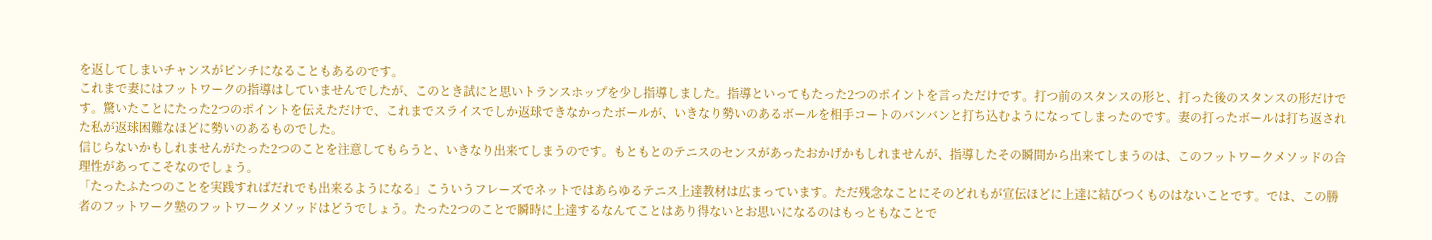を返してしまいチャンスがピンチになることもあるのです。
これまで妻にはフットワークの指導はしていませんでしたが、このとき試にと思いトランスホップを少し指導しました。指導といってもたった2つのポイントを言っただけです。打つ前のスタンスの形と、打った後のスタンスの形だけです。驚いたことにたった2つのポイントを伝えただけで、これまでスライスでしか返球できなかったボールが、いきなり勢いのあるボールを相手コートのバンバンと打ち込むようになってしまったのです。妻の打ったボールは打ち返された私が返球困難なほどに勢いのあるものでした。
信じらないかもしれませんがたった2つのことを注意してもらうと、いきなり出来てしまうのです。もともとのテニスのセンスがあったおかげかもしれませんが、指導したその瞬間から出来てしまうのは、このフットワークメソッドの合理性があってこそなのでしょう。
「たったふたつのことを実践すればだれでも出来るようになる」こういうフレーズでネットではあらゆるテニス上達教材は広まっています。ただ残念なことにそのどれもが宣伝ほどに上達に結びつくものはないことです。では、この勝者のフットワーク塾のフットワークメソッドはどうでしょう。たった2つのことで瞬時に上達するなんてことはあり得ないとお思いになるのはもっともなことで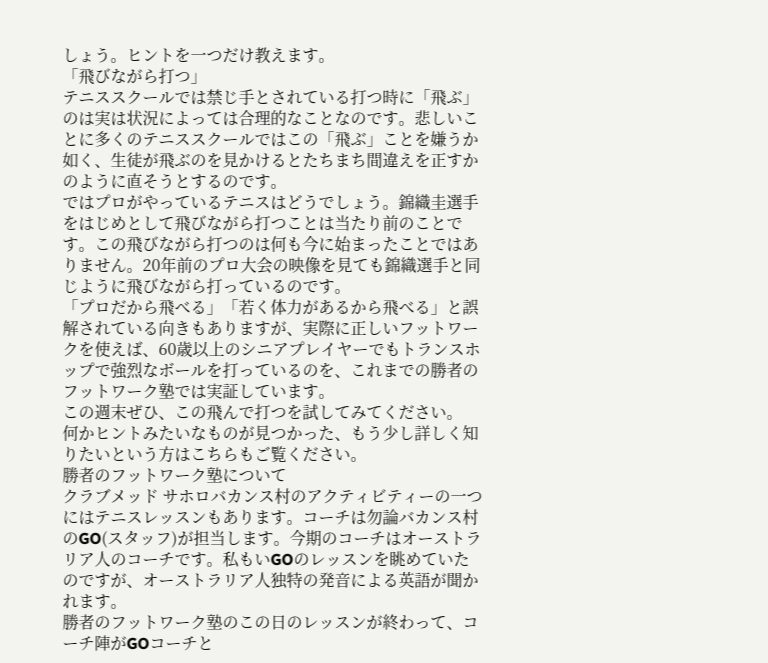しょう。ヒントを一つだけ教えます。
「飛びながら打つ」
テニススクールでは禁じ手とされている打つ時に「飛ぶ」のは実は状況によっては合理的なことなのです。悲しいことに多くのテニススクールではこの「飛ぶ」ことを嫌うか如く、生徒が飛ぶのを見かけるとたちまち間違えを正すかのように直そうとするのです。
ではプロがやっているテニスはどうでしょう。錦織圭選手をはじめとして飛びながら打つことは当たり前のことです。この飛びながら打つのは何も今に始まったことではありません。20年前のプロ大会の映像を見ても錦織選手と同じように飛びながら打っているのです。
「プロだから飛べる」「若く体力があるから飛べる」と誤解されている向きもありますが、実際に正しいフットワークを使えば、60歳以上のシニアプレイヤーでもトランスホップで強烈なボールを打っているのを、これまでの勝者のフットワーク塾では実証しています。
この週末ぜひ、この飛んで打つを試してみてください。
何かヒントみたいなものが見つかった、もう少し詳しく知りたいという方はこちらもご覧ください。
勝者のフットワーク塾について
クラブメッド サホロバカンス村のアクティビティーの一つにはテニスレッスンもあります。コーチは勿論バカンス村のGO(スタッフ)が担当します。今期のコーチはオーストラリア人のコーチです。私もいGOのレッスンを眺めていたのですが、オーストラリア人独特の発音による英語が聞かれます。
勝者のフットワーク塾のこの日のレッスンが終わって、コーチ陣がGOコーチと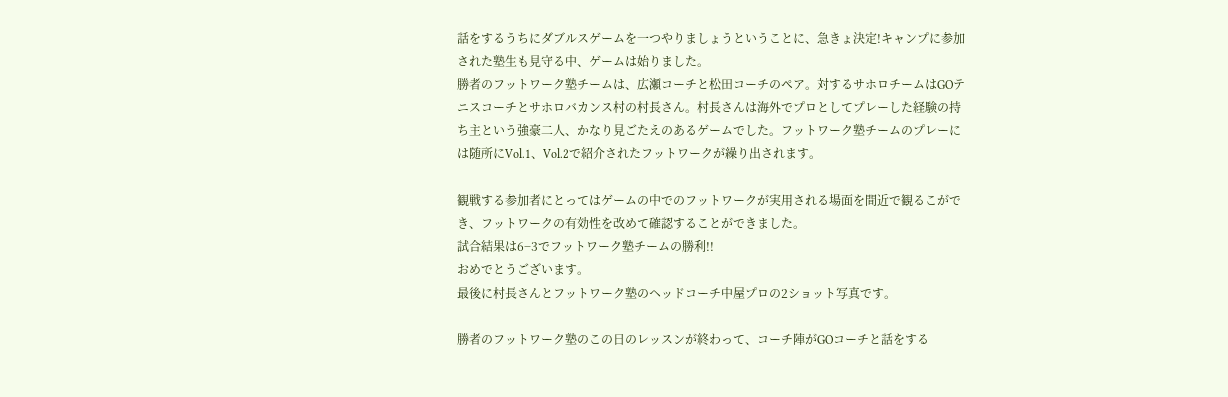話をするうちにダブルスゲームを一つやりましょうということに、急きょ決定!キャンプに参加された塾生も見守る中、ゲームは始りました。
勝者のフットワーク塾チームは、広瀬コーチと松田コーチのペア。対するサホロチームはGOテニスコーチとサホロバカンス村の村長さん。村長さんは海外でプロとしてプレーした経験の持ち主という強豪二人、かなり見ごたえのあるゲームでした。フットワーク塾チームのプレーには随所にVol.1、Vol.2で紹介されたフットワークが繰り出されます。

観戦する参加者にとってはゲームの中でのフットワークが実用される場面を間近で観るこができ、フットワークの有効性を改めて確認することができました。
試合結果は6−3でフットワーク塾チームの勝利!!
おめでとうございます。
最後に村長さんとフットワーク塾のヘッドコーチ中屋プロの2ショット写真です。

勝者のフットワーク塾のこの日のレッスンが終わって、コーチ陣がGOコーチと話をする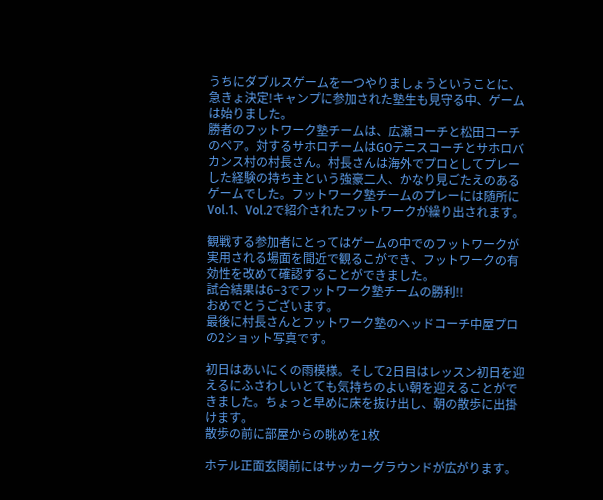うちにダブルスゲームを一つやりましょうということに、急きょ決定!キャンプに参加された塾生も見守る中、ゲームは始りました。
勝者のフットワーク塾チームは、広瀬コーチと松田コーチのペア。対するサホロチームはGOテニスコーチとサホロバカンス村の村長さん。村長さんは海外でプロとしてプレーした経験の持ち主という強豪二人、かなり見ごたえのあるゲームでした。フットワーク塾チームのプレーには随所にVol.1、Vol.2で紹介されたフットワークが繰り出されます。

観戦する参加者にとってはゲームの中でのフットワークが実用される場面を間近で観るこができ、フットワークの有効性を改めて確認することができました。
試合結果は6−3でフットワーク塾チームの勝利!!
おめでとうございます。
最後に村長さんとフットワーク塾のヘッドコーチ中屋プロの2ショット写真です。

初日はあいにくの雨模様。そして2日目はレッスン初日を迎えるにふさわしいとても気持ちのよい朝を迎えることができました。ちょっと早めに床を抜け出し、朝の散歩に出掛けます。
散歩の前に部屋からの眺めを1枚

ホテル正面玄関前にはサッカーグラウンドが広がります。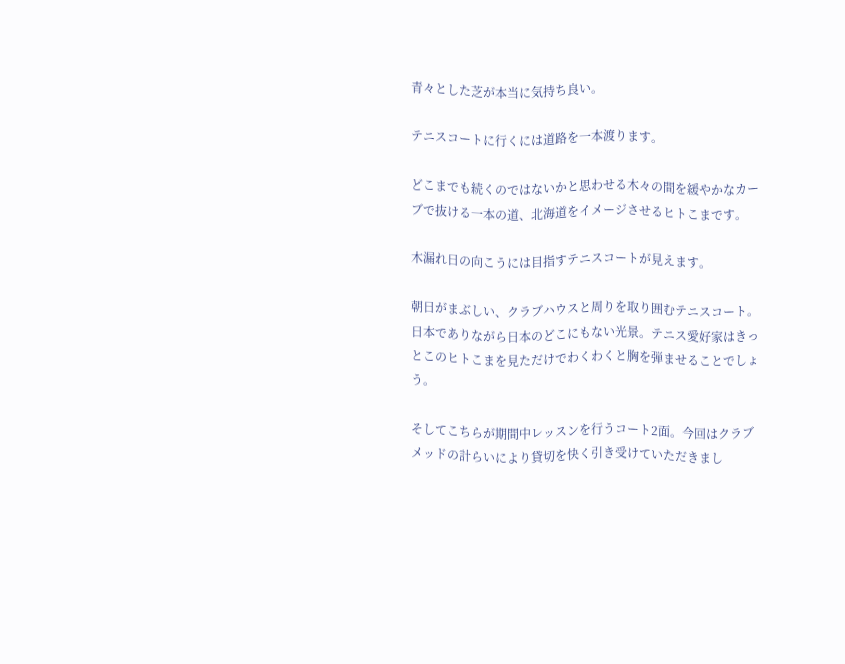青々とした芝が本当に気持ち良い。

テニスコートに行くには道路を一本渡ります。

どこまでも続くのではないかと思わせる木々の間を緩やかなカーブで抜ける一本の道、北海道をイメージさせるヒトこまです。

木漏れ日の向こうには目指すテニスコートが見えます。

朝日がまぶしい、クラブハウスと周りを取り囲むテニスコート。日本でありながら日本のどこにもない光景。テニス愛好家はきっとこのヒトこまを見ただけでわくわくと胸を弾ませることでしょう。

そしてこちらが期間中レッスンを行うコート2面。今回はクラブメッドの計らいにより貸切を快く引き受けていただきまし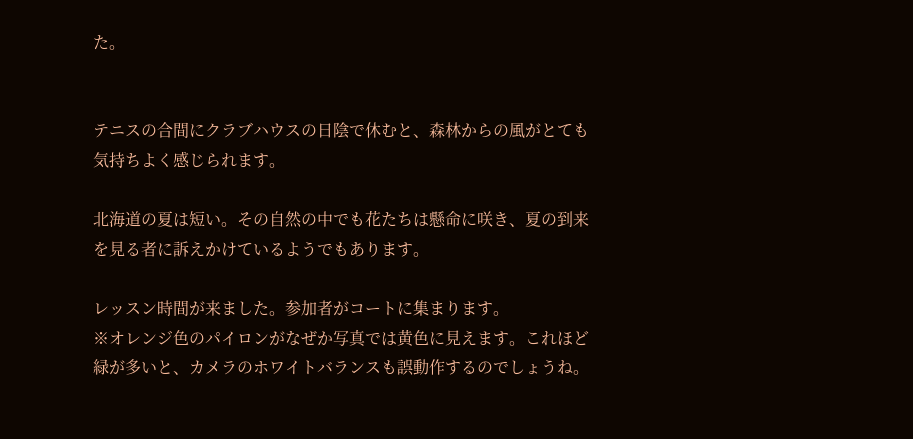た。


テニスの合間にクラブハウスの日陰で休むと、森林からの風がとても気持ちよく感じられます。

北海道の夏は短い。その自然の中でも花たちは懸命に咲き、夏の到来を見る者に訴えかけているようでもあります。

レッスン時間が来ました。参加者がコートに集まります。
※オレンジ色のパイロンがなぜか写真では黄色に見えます。これほど緑が多いと、カメラのホワイトバランスも誤動作するのでしょうね。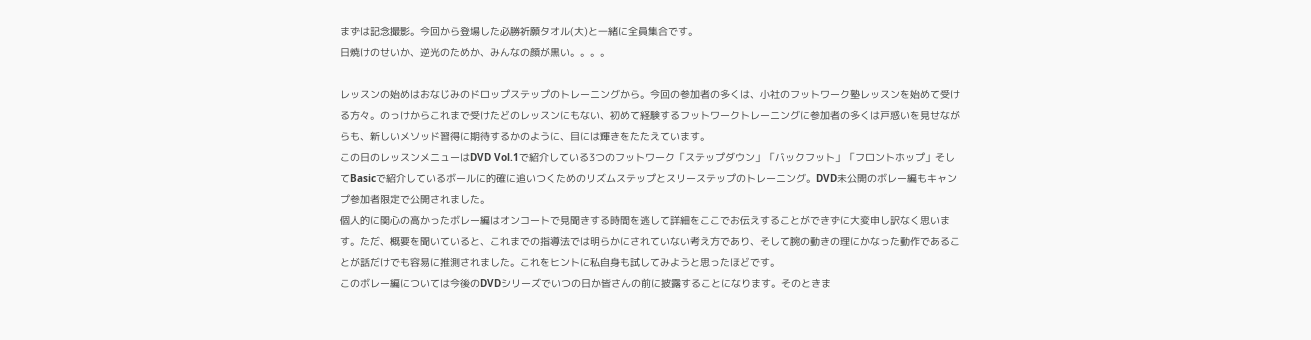まずは記念撮影。今回から登場した必勝祈願タオル(大)と一緒に全員集合です。
日焼けのせいか、逆光のためか、みんなの顔が黒い。。。。

レッスンの始めはおなじみのドロップステップのトレーニングから。今回の参加者の多くは、小社のフットワーク塾レッスンを始めて受ける方々。のっけからこれまで受けたどのレッスンにもない、初めて経験するフットワークトレーニングに参加者の多くは戸惑いを見せながらも、新しいメソッド習得に期待するかのように、目には輝きをたたえています。
この日のレッスンメニューはDVD Vol.1で紹介している3つのフットワーク「ステップダウン」「バックフット」「フロントホップ」そしてBasicで紹介しているボールに的確に追いつくためのリズムステップとスリーステップのトレーニング。DVD未公開のボレー編もキャンプ参加者限定で公開されました。
個人的に関心の高かったボレー編はオンコートで見聞きする時間を逃して詳細をここでお伝えすることができずに大変申し訳なく思います。ただ、概要を聞いていると、これまでの指導法では明らかにされていない考え方であり、そして腕の動きの理にかなった動作であることが話だけでも容易に推測されました。これをヒントに私自身も試してみようと思ったほどです。
このボレー編については今後のDVDシリーズでいつの日か皆さんの前に披露することになります。そのときま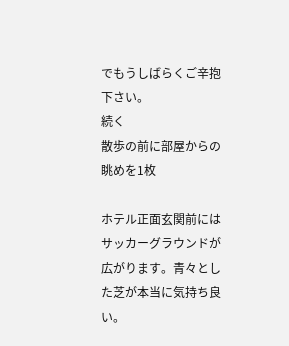でもうしばらくご辛抱下さい。
続く
散歩の前に部屋からの眺めを1枚

ホテル正面玄関前にはサッカーグラウンドが広がります。青々とした芝が本当に気持ち良い。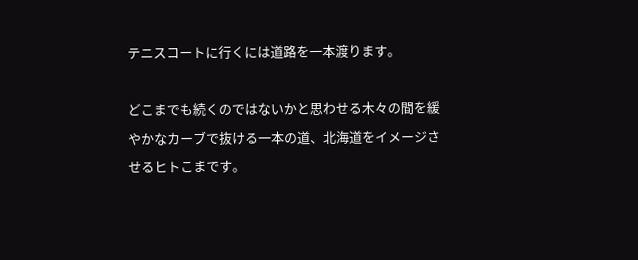テニスコートに行くには道路を一本渡ります。

どこまでも続くのではないかと思わせる木々の間を緩やかなカーブで抜ける一本の道、北海道をイメージさせるヒトこまです。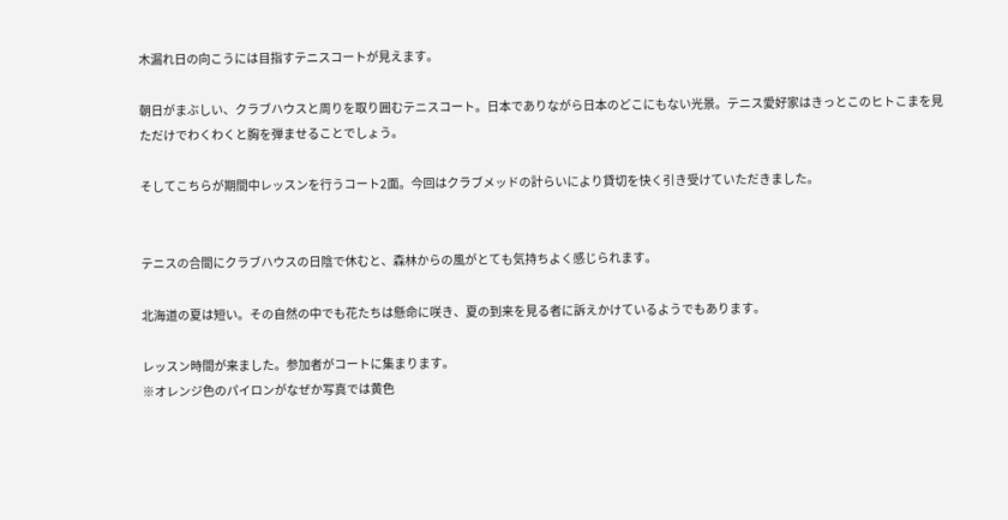木漏れ日の向こうには目指すテニスコートが見えます。

朝日がまぶしい、クラブハウスと周りを取り囲むテニスコート。日本でありながら日本のどこにもない光景。テニス愛好家はきっとこのヒトこまを見ただけでわくわくと胸を弾ませることでしょう。

そしてこちらが期間中レッスンを行うコート2面。今回はクラブメッドの計らいにより貸切を快く引き受けていただきました。


テニスの合間にクラブハウスの日陰で休むと、森林からの風がとても気持ちよく感じられます。

北海道の夏は短い。その自然の中でも花たちは懸命に咲き、夏の到来を見る者に訴えかけているようでもあります。

レッスン時間が来ました。参加者がコートに集まります。
※オレンジ色のパイロンがなぜか写真では黄色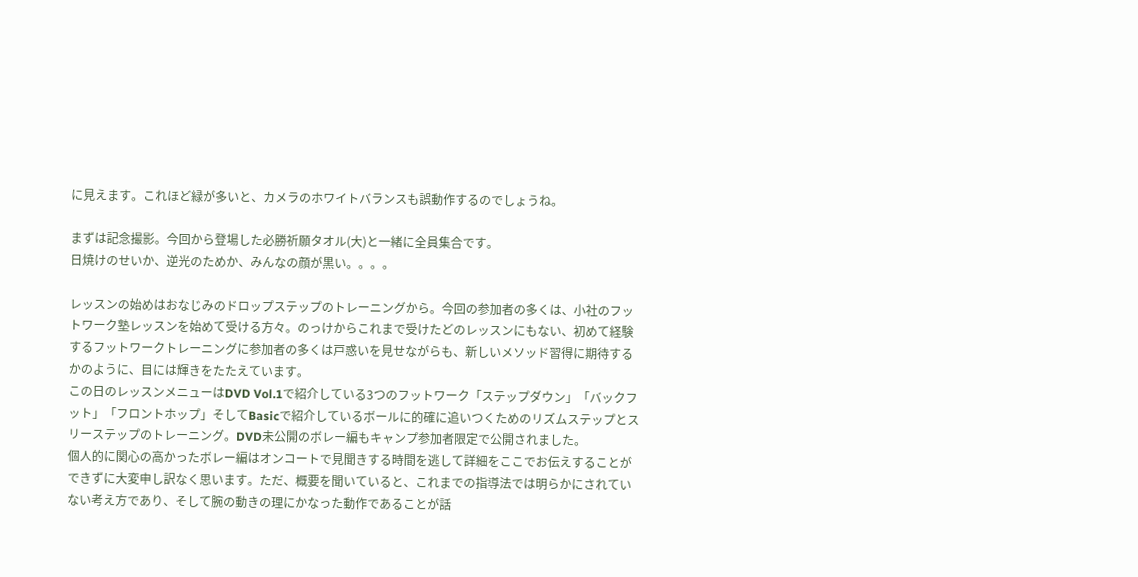に見えます。これほど緑が多いと、カメラのホワイトバランスも誤動作するのでしょうね。

まずは記念撮影。今回から登場した必勝祈願タオル(大)と一緒に全員集合です。
日焼けのせいか、逆光のためか、みんなの顔が黒い。。。。

レッスンの始めはおなじみのドロップステップのトレーニングから。今回の参加者の多くは、小社のフットワーク塾レッスンを始めて受ける方々。のっけからこれまで受けたどのレッスンにもない、初めて経験するフットワークトレーニングに参加者の多くは戸惑いを見せながらも、新しいメソッド習得に期待するかのように、目には輝きをたたえています。
この日のレッスンメニューはDVD Vol.1で紹介している3つのフットワーク「ステップダウン」「バックフット」「フロントホップ」そしてBasicで紹介しているボールに的確に追いつくためのリズムステップとスリーステップのトレーニング。DVD未公開のボレー編もキャンプ参加者限定で公開されました。
個人的に関心の高かったボレー編はオンコートで見聞きする時間を逃して詳細をここでお伝えすることができずに大変申し訳なく思います。ただ、概要を聞いていると、これまでの指導法では明らかにされていない考え方であり、そして腕の動きの理にかなった動作であることが話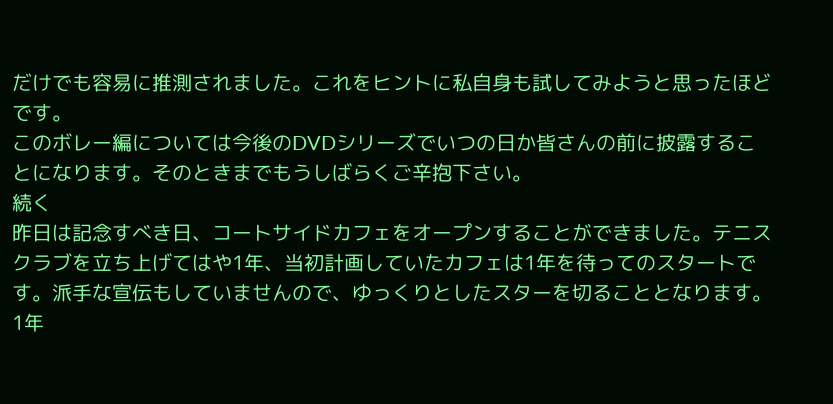だけでも容易に推測されました。これをヒントに私自身も試してみようと思ったほどです。
このボレー編については今後のDVDシリーズでいつの日か皆さんの前に披露することになります。そのときまでもうしばらくご辛抱下さい。
続く
昨日は記念すべき日、コートサイドカフェをオープンすることができました。テニスクラブを立ち上げてはや1年、当初計画していたカフェは1年を待ってのスタートです。派手な宣伝もしていませんので、ゆっくりとしたスターを切ることとなります。
1年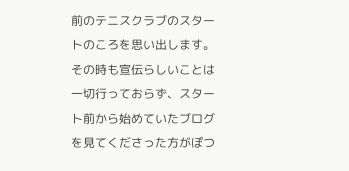前のテニスクラブのスタートのころを思い出します。その時も宣伝らしいことは一切行っておらず、スタート前から始めていたブログを見てくださった方がぽつ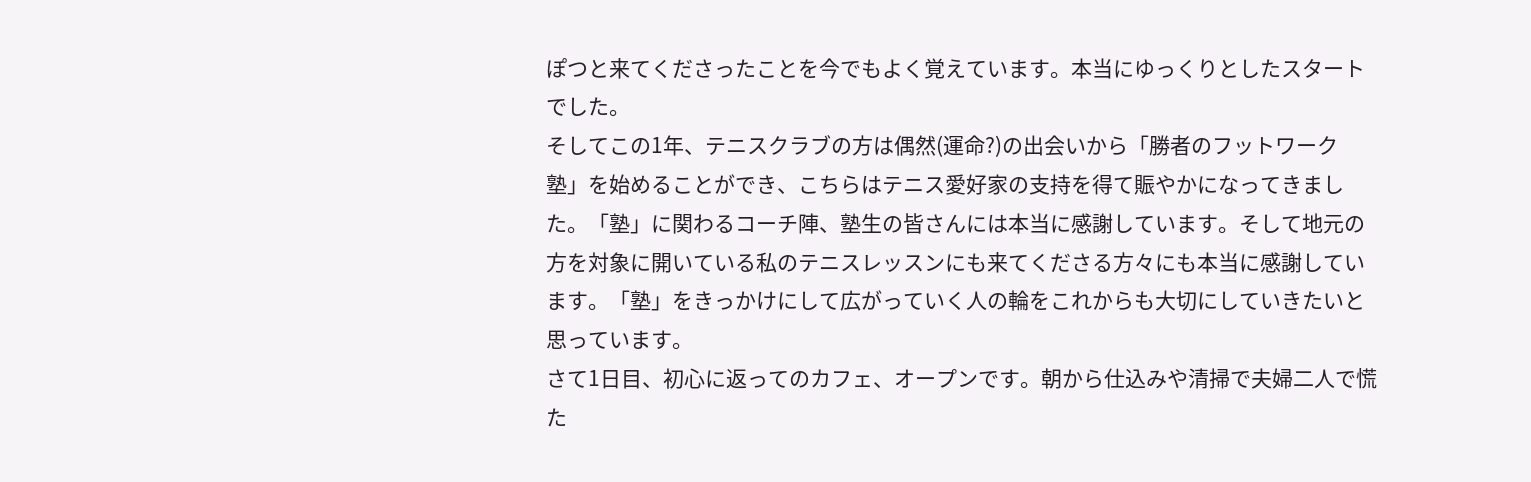ぽつと来てくださったことを今でもよく覚えています。本当にゆっくりとしたスタートでした。
そしてこの1年、テニスクラブの方は偶然(運命?)の出会いから「勝者のフットワーク塾」を始めることができ、こちらはテニス愛好家の支持を得て賑やかになってきました。「塾」に関わるコーチ陣、塾生の皆さんには本当に感謝しています。そして地元の方を対象に開いている私のテニスレッスンにも来てくださる方々にも本当に感謝しています。「塾」をきっかけにして広がっていく人の輪をこれからも大切にしていきたいと思っています。
さて1日目、初心に返ってのカフェ、オープンです。朝から仕込みや清掃で夫婦二人で慌た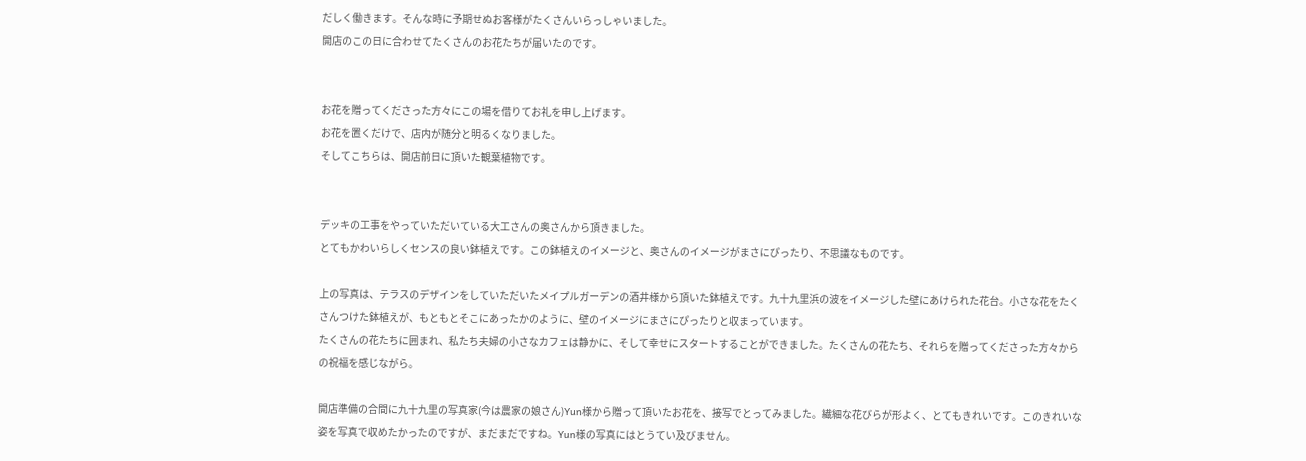だしく働きます。そんな時に予期せぬお客様がたくさんいらっしゃいました。
開店のこの日に合わせてたくさんのお花たちが届いたのです。


お花を贈ってくださった方々にこの場を借りてお礼を申し上げます。
お花を置くだけで、店内が随分と明るくなりました。
そしてこちらは、開店前日に頂いた観葉植物です。


デッキの工事をやっていただいている大工さんの奥さんから頂きました。
とてもかわいらしくセンスの良い鉢植えです。この鉢植えのイメージと、奥さんのイメージがまさにぴったり、不思議なものです。

上の写真は、テラスのデザインをしていただいたメイプルガーデンの酒井様から頂いた鉢植えです。九十九里浜の波をイメージした壁にあけられた花台。小さな花をたくさんつけた鉢植えが、もともとそこにあったかのように、壁のイメージにまさにぴったりと収まっています。
たくさんの花たちに囲まれ、私たち夫婦の小さなカフェは静かに、そして幸せにスタートすることができました。たくさんの花たち、それらを贈ってくださった方々からの祝福を感じながら。

開店準備の合間に九十九里の写真家(今は農家の娘さん)Yun様から贈って頂いたお花を、接写でとってみました。繊細な花びらが形よく、とてもきれいです。このきれいな姿を写真で収めたかったのですが、まだまだですね。Yun様の写真にはとうてい及びません。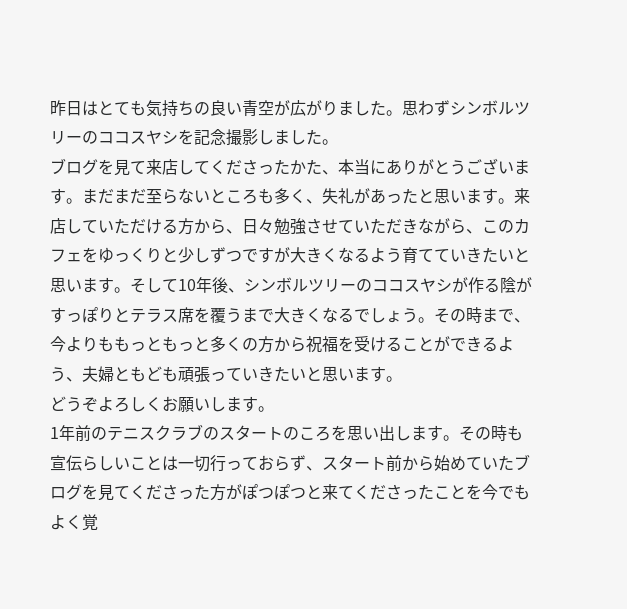昨日はとても気持ちの良い青空が広がりました。思わずシンボルツリーのココスヤシを記念撮影しました。
ブログを見て来店してくださったかた、本当にありがとうございます。まだまだ至らないところも多く、失礼があったと思います。来店していただける方から、日々勉強させていただきながら、このカフェをゆっくりと少しずつですが大きくなるよう育てていきたいと思います。そして10年後、シンボルツリーのココスヤシが作る陰がすっぽりとテラス席を覆うまで大きくなるでしょう。その時まで、今よりももっともっと多くの方から祝福を受けることができるよう、夫婦ともども頑張っていきたいと思います。
どうぞよろしくお願いします。
1年前のテニスクラブのスタートのころを思い出します。その時も宣伝らしいことは一切行っておらず、スタート前から始めていたブログを見てくださった方がぽつぽつと来てくださったことを今でもよく覚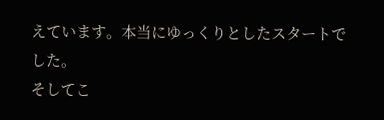えています。本当にゆっくりとしたスタートでした。
そしてこ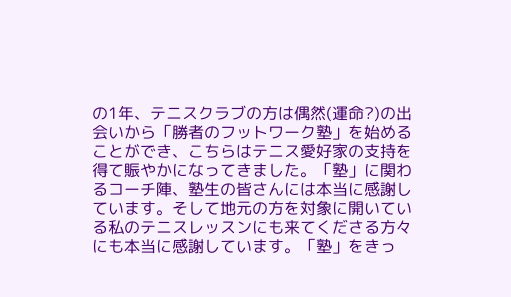の1年、テニスクラブの方は偶然(運命?)の出会いから「勝者のフットワーク塾」を始めることができ、こちらはテニス愛好家の支持を得て賑やかになってきました。「塾」に関わるコーチ陣、塾生の皆さんには本当に感謝しています。そして地元の方を対象に開いている私のテニスレッスンにも来てくださる方々にも本当に感謝しています。「塾」をきっ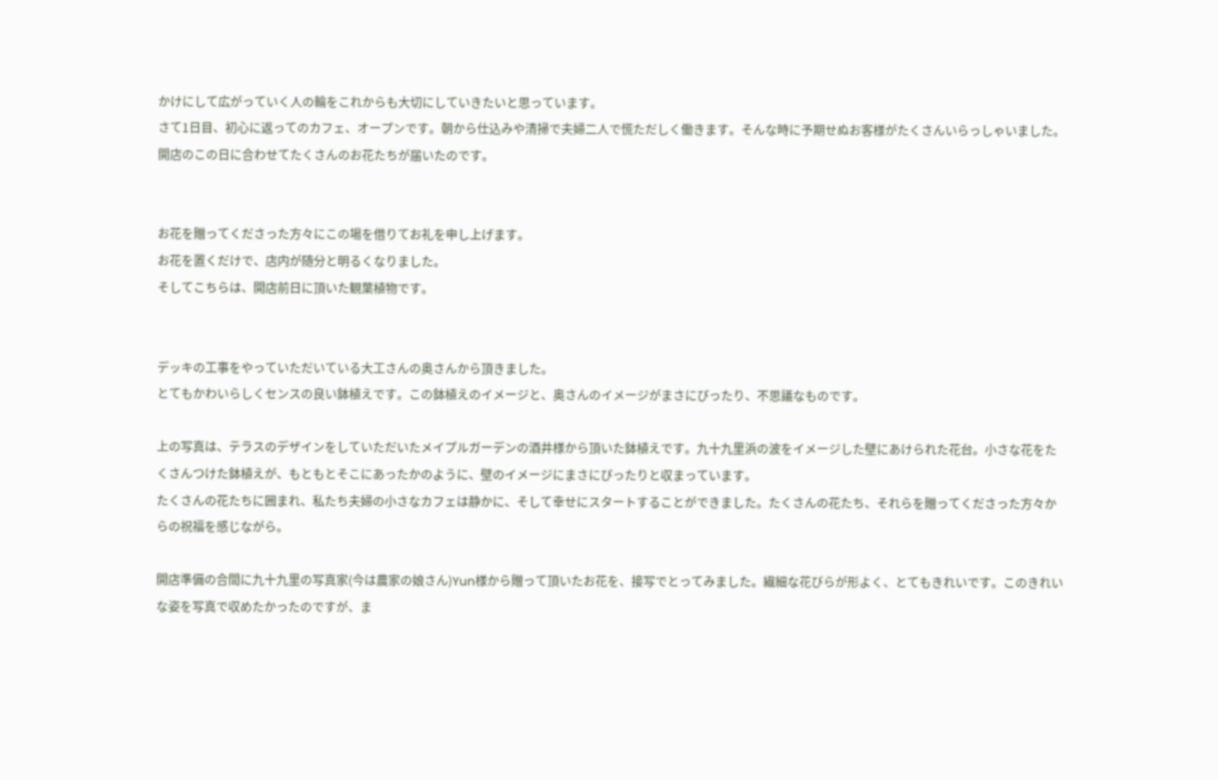かけにして広がっていく人の輪をこれからも大切にしていきたいと思っています。
さて1日目、初心に返ってのカフェ、オープンです。朝から仕込みや清掃で夫婦二人で慌ただしく働きます。そんな時に予期せぬお客様がたくさんいらっしゃいました。
開店のこの日に合わせてたくさんのお花たちが届いたのです。


お花を贈ってくださった方々にこの場を借りてお礼を申し上げます。
お花を置くだけで、店内が随分と明るくなりました。
そしてこちらは、開店前日に頂いた観葉植物です。


デッキの工事をやっていただいている大工さんの奥さんから頂きました。
とてもかわいらしくセンスの良い鉢植えです。この鉢植えのイメージと、奥さんのイメージがまさにぴったり、不思議なものです。

上の写真は、テラスのデザインをしていただいたメイプルガーデンの酒井様から頂いた鉢植えです。九十九里浜の波をイメージした壁にあけられた花台。小さな花をたくさんつけた鉢植えが、もともとそこにあったかのように、壁のイメージにまさにぴったりと収まっています。
たくさんの花たちに囲まれ、私たち夫婦の小さなカフェは静かに、そして幸せにスタートすることができました。たくさんの花たち、それらを贈ってくださった方々からの祝福を感じながら。

開店準備の合間に九十九里の写真家(今は農家の娘さん)Yun様から贈って頂いたお花を、接写でとってみました。繊細な花びらが形よく、とてもきれいです。このきれいな姿を写真で収めたかったのですが、ま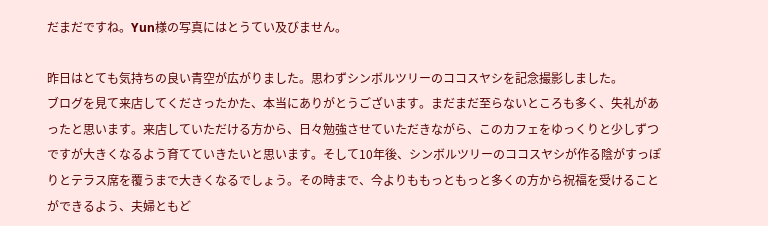だまだですね。Yun様の写真にはとうてい及びません。

昨日はとても気持ちの良い青空が広がりました。思わずシンボルツリーのココスヤシを記念撮影しました。
ブログを見て来店してくださったかた、本当にありがとうございます。まだまだ至らないところも多く、失礼があったと思います。来店していただける方から、日々勉強させていただきながら、このカフェをゆっくりと少しずつですが大きくなるよう育てていきたいと思います。そして10年後、シンボルツリーのココスヤシが作る陰がすっぽりとテラス席を覆うまで大きくなるでしょう。その時まで、今よりももっともっと多くの方から祝福を受けることができるよう、夫婦ともど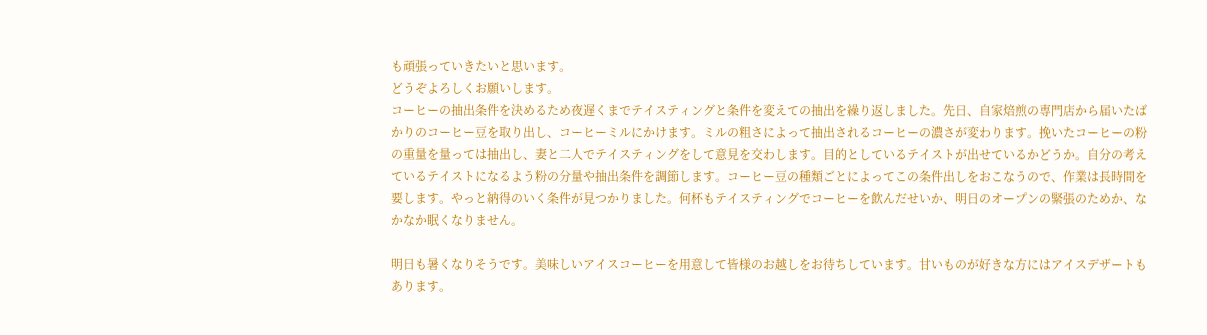も頑張っていきたいと思います。
どうぞよろしくお願いします。
コーヒーの抽出条件を決めるため夜遅くまでテイスティングと条件を変えての抽出を繰り返しました。先日、自家焙煎の専門店から届いたばかりのコーヒー豆を取り出し、コーヒーミルにかけます。ミルの粗さによって抽出されるコーヒーの濃さが変わります。挽いたコーヒーの粉の重量を量っては抽出し、妻と二人でテイスティングをして意見を交わします。目的としているテイストが出せているかどうか。自分の考えているテイストになるよう粉の分量や抽出条件を調節します。コーヒー豆の種類ごとによってこの条件出しをおこなうので、作業は長時間を要します。やっと納得のいく条件が見つかりました。何杯もテイスティングでコーヒーを飲んだせいか、明日のオープンの緊張のためか、なかなか眠くなりません。

明日も暑くなりそうです。美味しいアイスコーヒーを用意して皆様のお越しをお待ちしています。甘いものが好きな方にはアイスデザートもあります。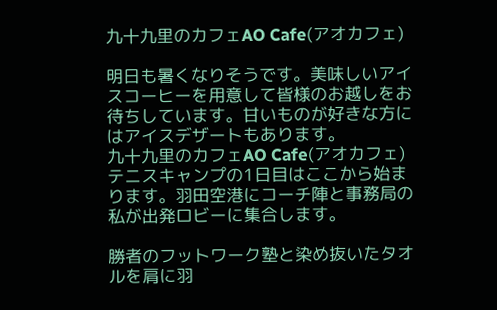九十九里のカフェAO Cafe(アオカフェ)

明日も暑くなりそうです。美味しいアイスコーヒーを用意して皆様のお越しをお待ちしています。甘いものが好きな方にはアイスデザートもあります。
九十九里のカフェAO Cafe(アオカフェ)
テニスキャンプの1日目はここから始まります。羽田空港にコーチ陣と事務局の私が出発ロビーに集合します。

勝者のフットワーク塾と染め抜いたタオルを肩に羽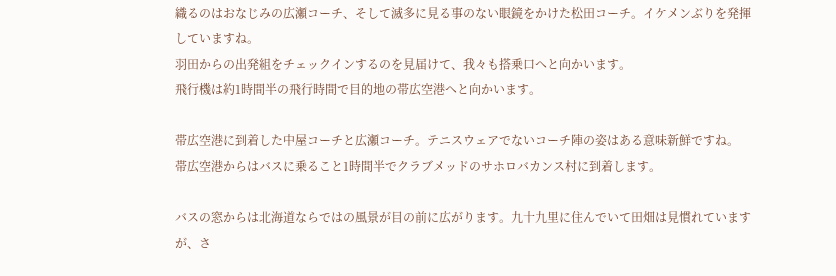織るのはおなじみの広瀬コーチ、そして滅多に見る事のない眼鏡をかけた松田コーチ。イケメンぶりを発揮していますね。
羽田からの出発組をチェックインするのを見届けて、我々も搭乗口へと向かいます。
飛行機は約1時間半の飛行時間で目的地の帯広空港へと向かいます。

帯広空港に到着した中屋コーチと広瀬コーチ。テニスウェアでないコーチ陣の姿はある意味新鮮ですね。
帯広空港からはバスに乗ること1時間半でクラブメッドのサホロバカンス村に到着します。

バスの窓からは北海道ならではの風景が目の前に広がります。九十九里に住んでいて田畑は見慣れていますが、さ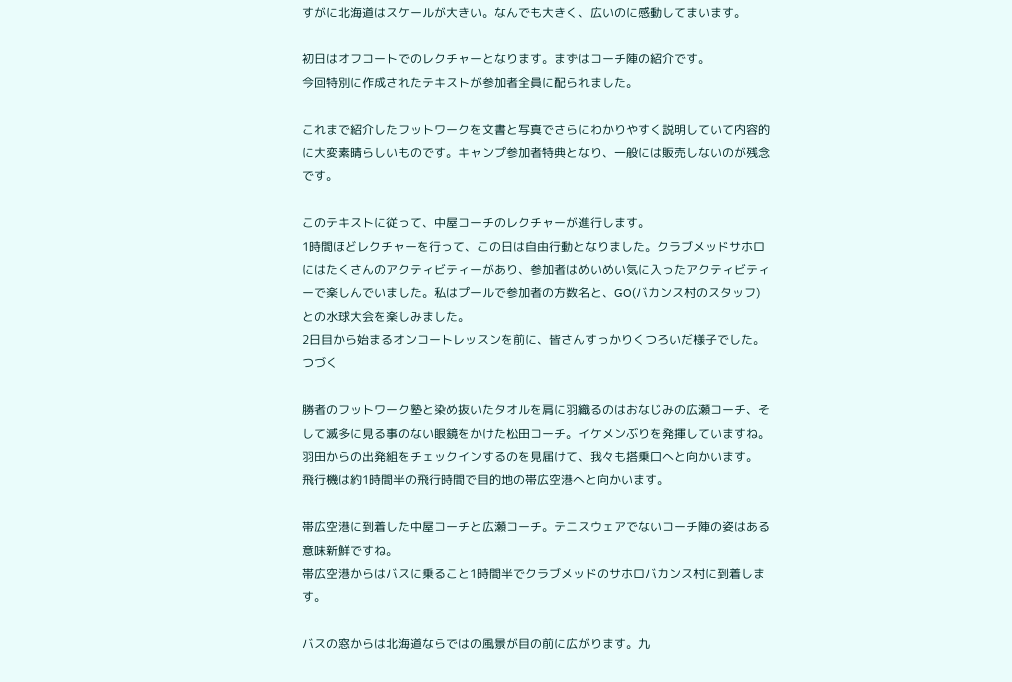すがに北海道はスケールが大きい。なんでも大きく、広いのに感動してまいます。

初日はオフコートでのレクチャーとなります。まずはコーチ陣の紹介です。
今回特別に作成されたテキストが参加者全員に配られました。

これまで紹介したフットワークを文書と写真でさらにわかりやすく説明していて内容的に大変素晴らしいものです。キャンプ参加者特典となり、一般には販売しないのが残念です。

このテキストに従って、中屋コーチのレクチャーが進行します。
1時間ほどレクチャーを行って、この日は自由行動となりました。クラブメッドサホロにはたくさんのアクティビティーがあり、参加者はめいめい気に入ったアクティビティーで楽しんでいました。私はプールで参加者の方数名と、GO(バカンス村のスタッフ)との水球大会を楽しみました。
2日目から始まるオンコートレッスンを前に、皆さんすっかりくつろいだ様子でした。
つづく

勝者のフットワーク塾と染め抜いたタオルを肩に羽織るのはおなじみの広瀬コーチ、そして滅多に見る事のない眼鏡をかけた松田コーチ。イケメンぶりを発揮していますね。
羽田からの出発組をチェックインするのを見届けて、我々も搭乗口へと向かいます。
飛行機は約1時間半の飛行時間で目的地の帯広空港へと向かいます。

帯広空港に到着した中屋コーチと広瀬コーチ。テニスウェアでないコーチ陣の姿はある意味新鮮ですね。
帯広空港からはバスに乗ること1時間半でクラブメッドのサホロバカンス村に到着します。

バスの窓からは北海道ならではの風景が目の前に広がります。九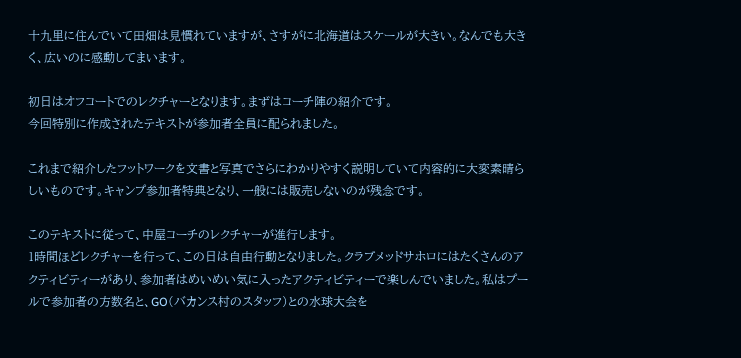十九里に住んでいて田畑は見慣れていますが、さすがに北海道はスケールが大きい。なんでも大きく、広いのに感動してまいます。

初日はオフコートでのレクチャーとなります。まずはコーチ陣の紹介です。
今回特別に作成されたテキストが参加者全員に配られました。

これまで紹介したフットワークを文書と写真でさらにわかりやすく説明していて内容的に大変素晴らしいものです。キャンプ参加者特典となり、一般には販売しないのが残念です。

このテキストに従って、中屋コーチのレクチャーが進行します。
1時間ほどレクチャーを行って、この日は自由行動となりました。クラブメッドサホロにはたくさんのアクティビティーがあり、参加者はめいめい気に入ったアクティビティーで楽しんでいました。私はプールで参加者の方数名と、GO(バカンス村のスタッフ)との水球大会を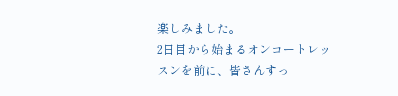楽しみました。
2日目から始まるオンコートレッスンを前に、皆さんすっ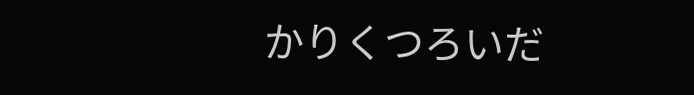かりくつろいだ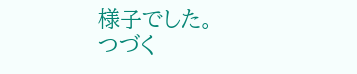様子でした。
つづく